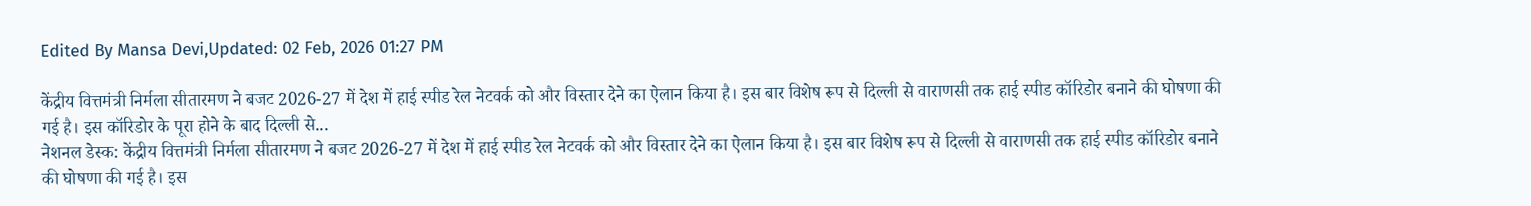Edited By Mansa Devi,Updated: 02 Feb, 2026 01:27 PM

केंद्रीय वित्तमंत्री निर्मला सीतारमण ने बजट 2026-27 में देश में हाई स्पीड रेल नेटवर्क को और विस्तार देने का ऐलान किया है। इस बार विशेष रूप से दिल्ली से वाराणसी तक हाई स्पीड कॉरिडोर बनाने की घोषणा की गई है। इस कॉरिडोर के पूरा होने के बाद दिल्ली से...
नेशनल डेस्क: केंद्रीय वित्तमंत्री निर्मला सीतारमण ने बजट 2026-27 में देश में हाई स्पीड रेल नेटवर्क को और विस्तार देने का ऐलान किया है। इस बार विशेष रूप से दिल्ली से वाराणसी तक हाई स्पीड कॉरिडोर बनाने की घोषणा की गई है। इस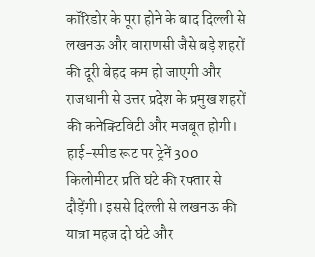कॉरिडोर के पूरा होने के बाद दिल्ली से लखनऊ और वाराणसी जैसे बड़े शहरों की दूरी बेहद कम हो जाएगी और राजधानी से उत्तर प्रदेश के प्रमुख शहरों की कनेक्टिविटी और मजबूत होगी।
हाई-स्पीड रूट पर ट्रेनें 300 किलोमीटर प्रति घंटे की रफ्तार से दौड़ेंगी। इससे दिल्ली से लखनऊ की यात्रा महज दो घंटे और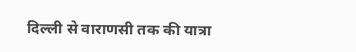दिल्ली से वाराणसी तक की यात्रा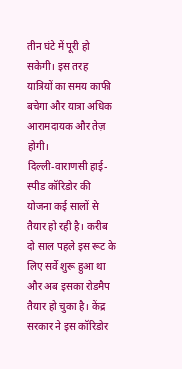तीन घंटे में पूरी हो सकेगी। इस तरह यात्रियों का समय काफी बचेगा और यात्रा अधिक आरामदायक और तेज़ होगी।
दिल्ली-वाराणसी हाई-स्पीड कॉरिडोर की योजना कई सालों से तैयार हो रही है। करीब दो साल पहले इस रूट के लिए सर्वे शुरू हुआ था और अब इसका रोडमैप तैयार हो चुका है। केंद्र सरकार ने इस कॉरिडोर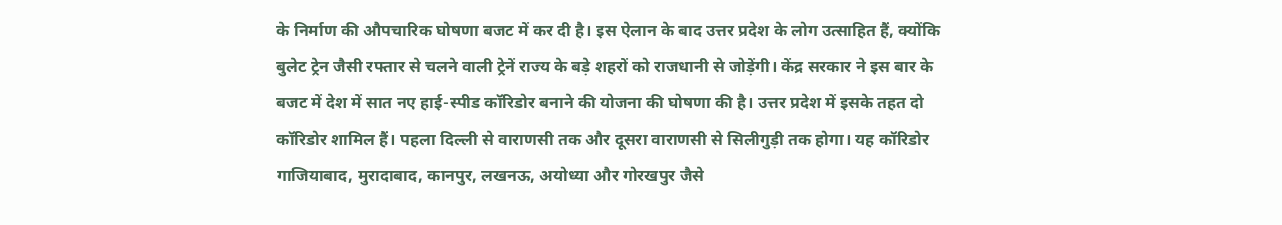के निर्माण की औपचारिक घोषणा बजट में कर दी है। इस ऐलान के बाद उत्तर प्रदेश के लोग उत्साहित हैं, क्योंकि बुलेट ट्रेन जैसी रफ्तार से चलने वाली ट्रेनें राज्य के बड़े शहरों को राजधानी से जोड़ेंगी। केंद्र सरकार ने इस बार के बजट में देश में सात नए हाई-स्पीड कॉरिडोर बनाने की योजना की घोषणा की है। उत्तर प्रदेश में इसके तहत दो कॉरिडोर शामिल हैं। पहला दिल्ली से वाराणसी तक और दूसरा वाराणसी से सिलीगुड़ी तक होगा। यह कॉरिडोर गाजियाबाद, मुरादाबाद, कानपुर, लखनऊ, अयोध्या और गोरखपुर जैसे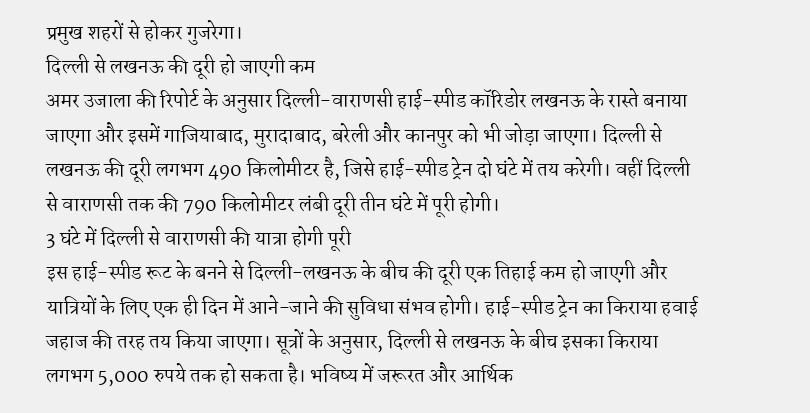प्रमुख शहरों से होकर गुजरेगा।
दिल्ली से लखनऊ की दूरी हो जाएगी कम
अमर उजाला की रिपोर्ट के अनुसार दिल्ली-वाराणसी हाई-स्पीड कॉरिडोर लखनऊ के रास्ते बनाया जाएगा और इसमें गाजियाबाद, मुरादाबाद, बरेली और कानपुर को भी जोड़ा जाएगा। दिल्ली से लखनऊ की दूरी लगभग 490 किलोमीटर है, जिसे हाई-स्पीड ट्रेन दो घंटे में तय करेगी। वहीं दिल्ली से वाराणसी तक की 790 किलोमीटर लंबी दूरी तीन घंटे में पूरी होगी।
3 घंटे में दिल्ली से वाराणसी की यात्रा होगी पूरी
इस हाई-स्पीड रूट के बनने से दिल्ली-लखनऊ के बीच की दूरी एक तिहाई कम हो जाएगी और यात्रियों के लिए एक ही दिन में आने-जाने की सुविधा संभव होगी। हाई-स्पीड ट्रेन का किराया हवाई जहाज की तरह तय किया जाएगा। सूत्रों के अनुसार, दिल्ली से लखनऊ के बीच इसका किराया लगभग 5,000 रुपये तक हो सकता है। भविष्य में जरूरत और आर्थिक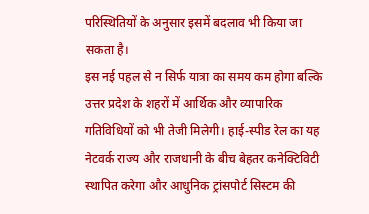परिस्थितियों के अनुसार इसमें बदलाव भी किया जा सकता है।
इस नई पहल से न सिर्फ यात्रा का समय कम होगा बल्कि उत्तर प्रदेश के शहरों में आर्थिक और व्यापारिक गतिविधियों को भी तेजी मिलेगी। हाई-स्पीड रेल का यह नेटवर्क राज्य और राजधानी के बीच बेहतर कनेक्टिविटी स्थापित करेगा और आधुनिक ट्रांसपोर्ट सिस्टम की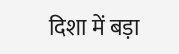दिशा में बड़ा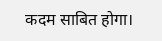कदम साबित होगा।